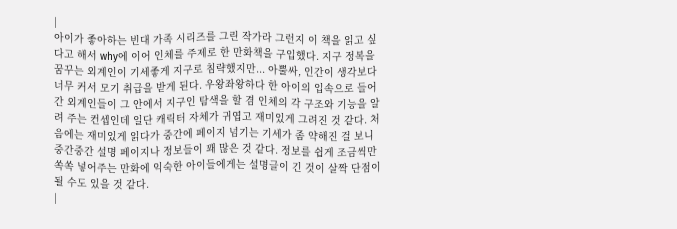|
아이가 좋아하는 빈대 가족 시리즈를 그린 작가라 그런지 이 책을 읽고 싶다고 해서 why에 이어 인체를 주제로 한 만화책을 구입했다. 지구 정복을 꿈꾸는 외계인이 기세좋게 지구로 침략했지만... 아뿔싸, 인간이 생각보다 너무 커서 모기 취급을 받게 된다. 우왕좌왕하다 한 아이의 입속으로 들어간 외계인들이 그 안에서 지구인 탐색을 할 겸 인체의 각 구조와 기능을 알려 주는 컨셉인데 일단 캐릭터 자체가 귀엽고 재미있게 그려진 것 같다. 처음에는 재미있게 읽다가 중간에 페이지 넘기는 기세가 좀 약해진 걸 보니 중간중간 설명 페이지나 정보들이 꽤 많은 것 같다. 정보를 쉽게 조금씩만 쏙쏙 넣어주는 만화에 익숙한 아이들에게는 설명글이 긴 것이 살짝 단점이 될 수도 있을 것 같다.
|